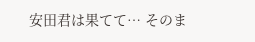安田君は果てて… そのま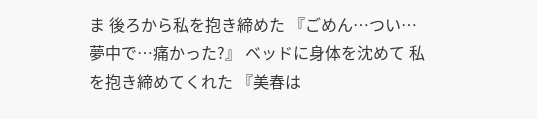ま 後ろから私を抱き締めた 『ごめん…つい…夢中で…痛かった?』 ベッドに身体を沈めて 私を抱き締めてくれた 『美春は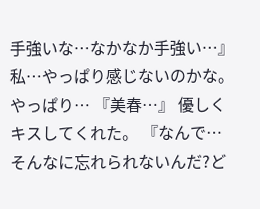手強いな…なかなか手強い…』 私…やっぱり感じないのかな。 やっぱり… 『美春…』 優しくキスしてくれた。 『なんで…そんなに忘れられないんだ?ど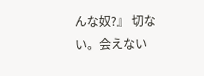んな奴?』 切ない。会えない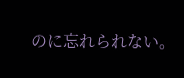のに忘れられない。